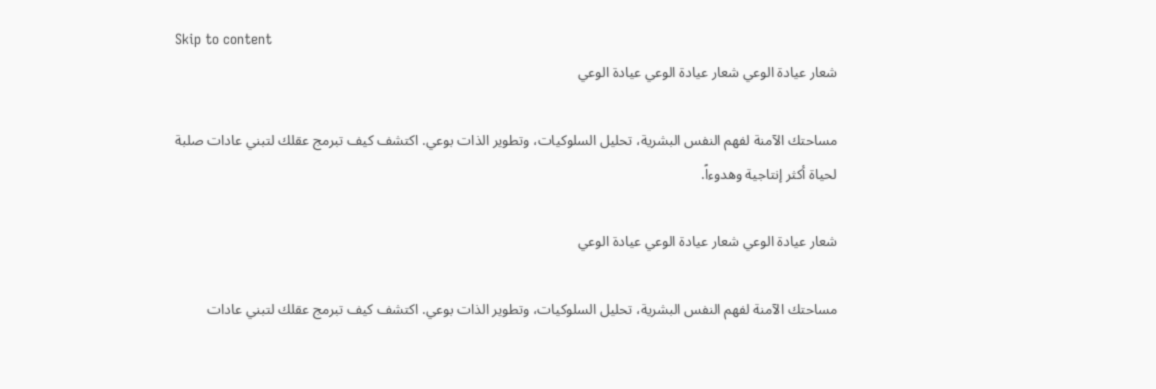Skip to content
شعار عيادة الوعي شعار عيادة الوعي عيادة الوعي

مساحتك الآمنة لفهم النفس البشرية، تحليل السلوكيات، وتطوير الذات بوعي. اكتشف كيف تبرمج عقلك لتبني عادات صلبة لحياة أكثر إنتاجية وهدوءاً.

شعار عيادة الوعي شعار عيادة الوعي عيادة الوعي

مساحتك الآمنة لفهم النفس البشرية، تحليل السلوكيات، وتطوير الذات بوعي. اكتشف كيف تبرمج عقلك لتبني عادات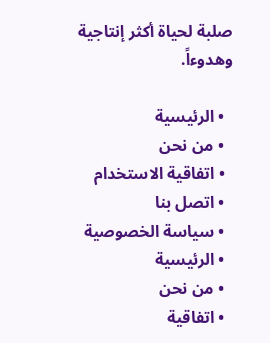صلبة لحياة أكثر إنتاجية وهدوءاً.

  • الرئيسية
  • من نحن
  • اتفاقية الاستخدام
  • اتصل بنا
  • سياسة الخصوصية
  • الرئيسية
  • من نحن
  • اتفاقية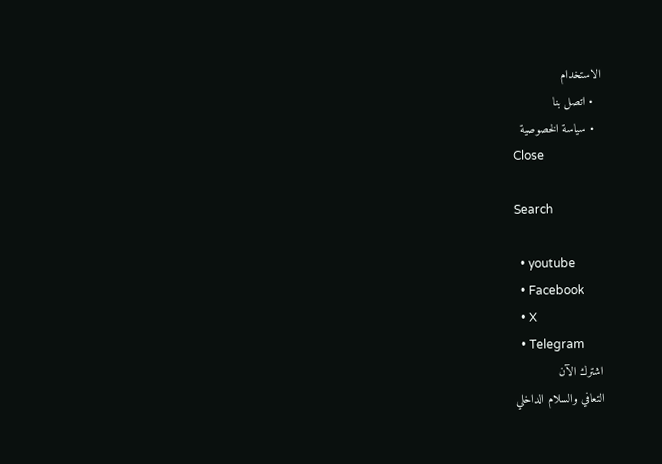الاستخدام
  • اتصل بنا
  • سياسة الخصوصية
Close

Search

  • youtube
  • Facebook
  • X
  • Telegram
اشترك الآن
التعافي والسلام الداخلي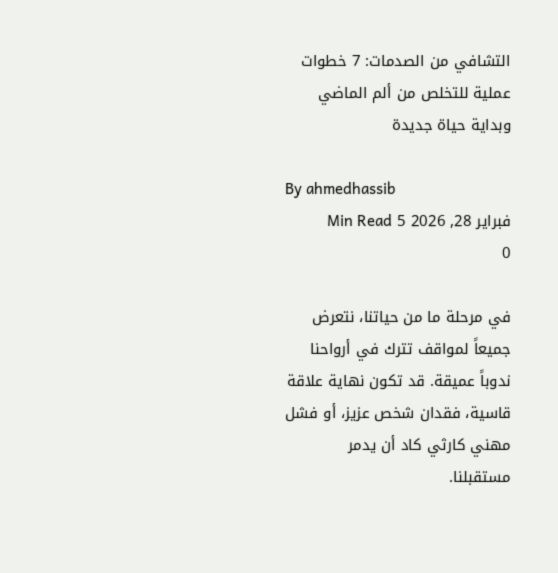التشافي من الصدمات: 7 خطوات عملية للتخلص من ألم الماضي وبداية حياة جديدة

By ahmedhassib
فبراير 28, 2026 5 Min Read
0

في مرحلة ما من حياتنا، نتعرض جميعاً لمواقف تترك في أرواحنا ندوباً عميقة. قد تكون نهاية علاقة قاسية، فقدان شخص عزيز، أو فشل مهني كارثي كاد أن يدمر مستقبلنا.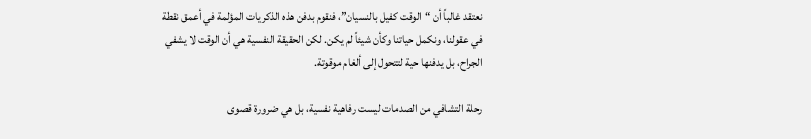نعتقد غالباً أن “الوقت كفيل بالنسيان”، فنقوم بدفن هذه الذكريات المؤلمة في أعمق نقطة في عقولنا، ونكمل حياتنا وكأن شيئاً لم يكن. لكن الحقيقة النفسية هي أن الوقت لا يشفي الجراح، بل يدفنها حية لتتحول إلى ألغام موقوتة.

رحلة التشافي من الصدمات ليست رفاهية نفسية، بل هي ضرورة قصوى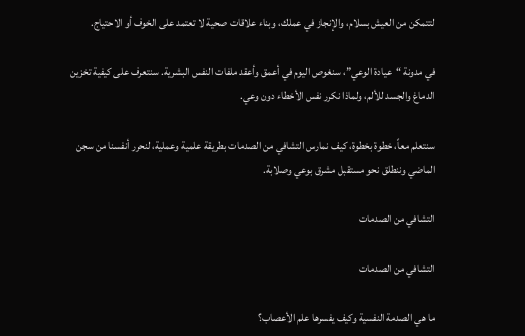لتتمكن من العيش بسلام، والإنجاز في عملك، وبناء علاقات صحية لا تعتمد على الخوف أو الاحتياج.

في مدونة “عيادة الوعي”، سنغوص اليوم في أعمق وأعقد ملفات النفس البشرية. سنتعرف على كيفية تخزين الدماغ والجسد للألم، ولماذا نكرر نفس الأخطاء دون وعي.

سنتعلم معاً، خطوة بخطوة، كيف نمارس التشافي من الصدمات بطريقة علمية وعملية، لنحرر أنفسنا من سجن الماضي وننطلق نحو مستقبل مشرق بوعي وصلابة.

التشافي من الصدمات

التشافي من الصدمات

ما هي الصدمة النفسية وكيف يفسرها علم الأعصاب؟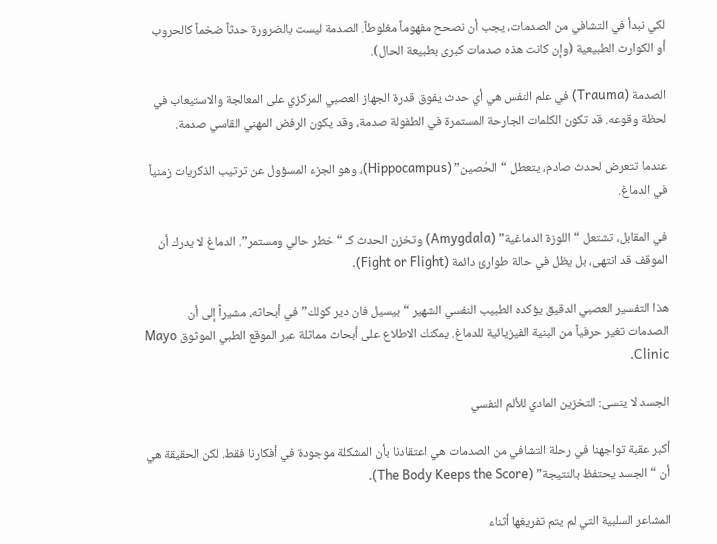لكي نبدأ في التشافي من الصدمات، يجب أن نصحح مفهوماً مغلوطاً. الصدمة ليست بالضرورة حدثاً ضخماً كالحروب أو الكوارث الطبيعية (وإن كانت هذه صدمات كبرى بطبيعة الحال).

الصدمة (Trauma) في علم النفس هي أي حدث يفوق قدرة الجهاز العصبي المركزي على المعالجة والاستيعاب في لحظة وقوعه. قد تكون الكلمات الجارحة المستمرة في الطفولة صدمة، وقد يكون الرفض المهني القاسي صدمة.

عندما تتعرض لحدث صادم، يتعطل “الحُصين” (Hippocampus)، وهو الجزء المسؤول عن ترتيب الذكريات زمنياً في الدماغ.

في المقابل، تشتعل “اللوزة الدماغية” (Amygdala) وتخزن الحدث كـ “خطر حالي ومستمر”. الدماغ لا يدرك أن الموقف قد انتهى، بل يظل في حالة طوارئ دائمة (Fight or Flight).

هذا التفسير العصبي الدقيق يؤكده الطبيب النفسي الشهير “بيسيل فان دير كولك” في أبحاثه، مشيراً إلى أن الصدمات تغير حرفياً من البنية الفيزيائية للدماغ. يمكنك الاطلاع على أبحاث مماثلة عبر الموقع الطبي الموثوق Mayo Clinic.

الجسد لا ينسى: التخزين المادي للألم النفسي

أكبر عقبة تواجهنا في رحلة التشافي من الصدمات هي اعتقادنا بأن المشكلة موجودة في أفكارنا فقط. لكن الحقيقة هي أن “الجسد يحتفظ بالنتيجة” (The Body Keeps the Score).

المشاعر السلبية التي لم يتم تفريغها أثناء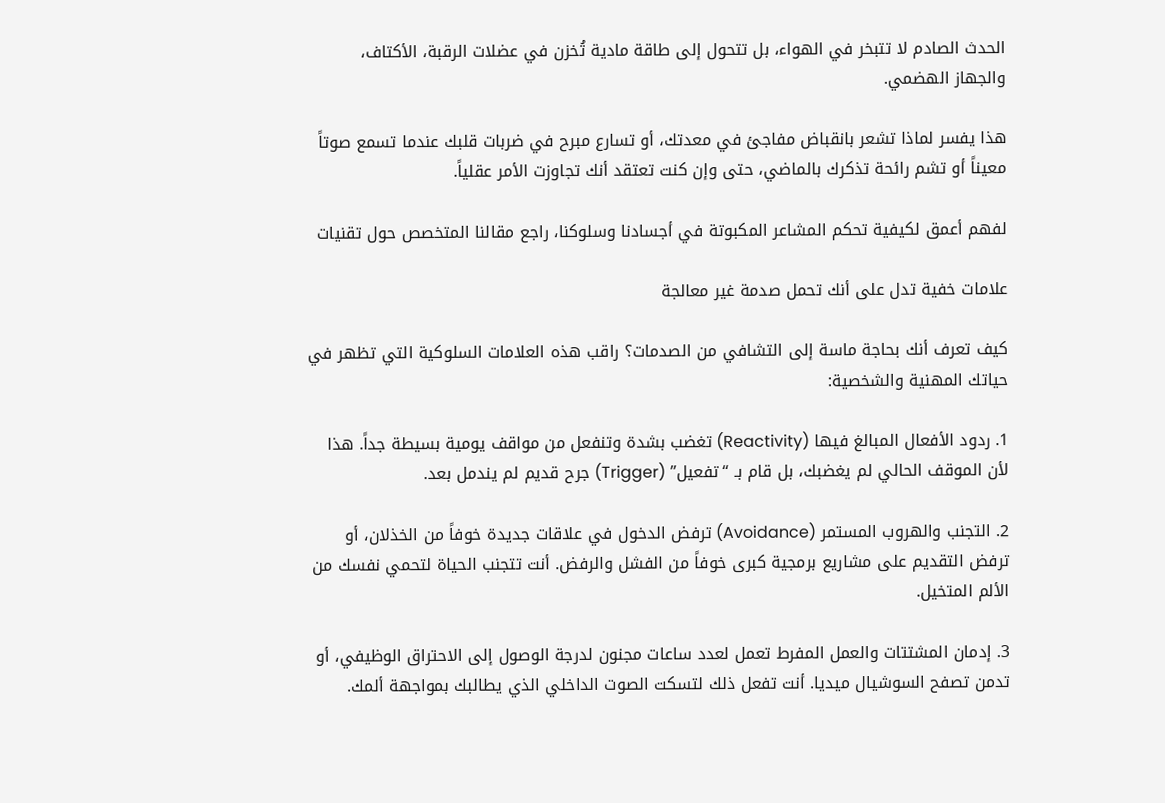الحدث الصادم لا تتبخر في الهواء، بل تتحول إلى طاقة مادية تُخزن في عضلات الرقبة، الأكتاف، والجهاز الهضمي.

هذا يفسر لماذا تشعر بانقباض مفاجئ في معدتك، أو تسارع مبرح في ضربات قلبك عندما تسمع صوتاً معيناً أو تشم رائحة تذكرك بالماضي، حتى وإن كنت تعتقد أنك تجاوزت الأمر عقلياً.

لفهم أعمق لكيفية تحكم المشاعر المكبوتة في أجسادنا وسلوكنا، راجع مقالنا المتخصص حول تقنيات

علامات خفية تدل على أنك تحمل صدمة غير معالجة

كيف تعرف أنك بحاجة ماسة إلى التشافي من الصدمات؟ راقب هذه العلامات السلوكية التي تظهر في حياتك المهنية والشخصية:

1. ردود الأفعال المبالغ فيها (Reactivity) تغضب بشدة وتنفعل من مواقف يومية بسيطة جداً. هذا لأن الموقف الحالي لم يغضبك، بل قام بـ “تفعيل” (Trigger) جرح قديم لم يندمل بعد.

2. التجنب والهروب المستمر (Avoidance) ترفض الدخول في علاقات جديدة خوفاً من الخذلان، أو ترفض التقديم على مشاريع برمجية كبرى خوفاً من الفشل والرفض. أنت تتجنب الحياة لتحمي نفسك من الألم المتخيل.

3. إدمان المشتتات والعمل المفرط تعمل لعدد ساعات مجنون لدرجة الوصول إلى الاحتراق الوظيفي، أو تدمن تصفح السوشيال ميديا. أنت تفعل ذلك لتسكت الصوت الداخلي الذي يطالبك بمواجهة ألمك.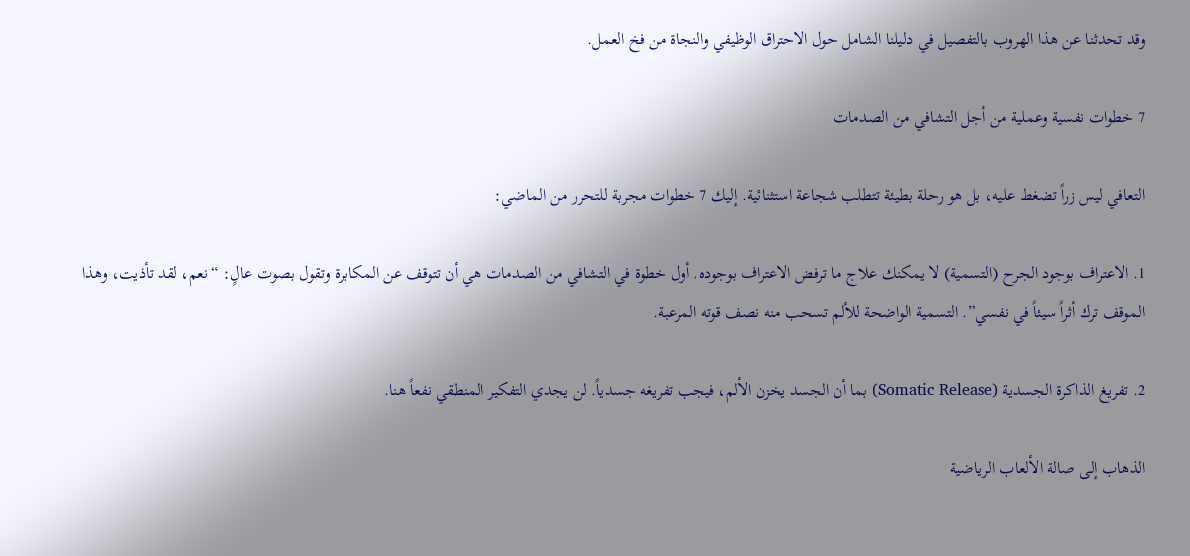وقد تحدثنا عن هذا الهروب بالتفصيل في دليلنا الشامل حول الاحتراق الوظيفي والنجاة من فخ العمل.

7 خطوات نفسية وعملية من أجل التشافي من الصدمات

التعافي ليس زراً تضغط عليه، بل هو رحلة بطيئة تتطلب شجاعة استثنائية. إليك 7 خطوات مجربة للتحرر من الماضي:

1. الاعتراف بوجود الجرح (التسمية) لا يمكنك علاج ما ترفض الاعتراف بوجوده. أول خطوة في التشافي من الصدمات هي أن تتوقف عن المكابرة وتقول بصوت عالٍ: “نعم، لقد تأذيت، وهذا الموقف ترك أثراً سيئاً في نفسي”. التسمية الواضحة للألم تسحب منه نصف قوته المرعبة.

2. تفريغ الذاكرة الجسدية (Somatic Release) بما أن الجسد يخزن الألم، فيجب تفريغه جسدياً. لن يجدي التفكير المنطقي نفعاً هنا.

الذهاب إلى صالة الألعاب الرياضية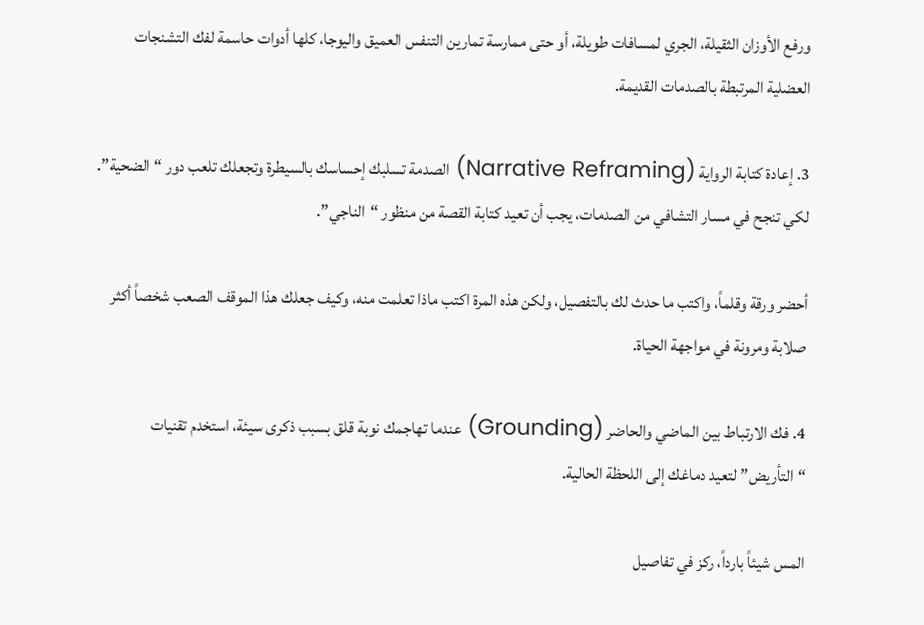ورفع الأوزان الثقيلة، الجري لمسافات طويلة، أو حتى ممارسة تمارين التنفس العميق واليوجا، كلها أدوات حاسمة لفك التشنجات العضلية المرتبطة بالصدمات القديمة.

3. إعادة كتابة الرواية (Narrative Reframing) الصدمة تسلبك إحساسك بالسيطرة وتجعلك تلعب دور “الضحية”. لكي تنجح في مسار التشافي من الصدمات، يجب أن تعيد كتابة القصة من منظور “الناجي”.

أحضر ورقة وقلماً، واكتب ما حدث لك بالتفصيل، ولكن هذه المرة اكتب ماذا تعلمت منه، وكيف جعلك هذا الموقف الصعب شخصاً أكثر صلابة ومرونة في مواجهة الحياة.

4. فك الارتباط بين الماضي والحاضر (Grounding) عندما تهاجمك نوبة قلق بسبب ذكرى سيئة، استخدم تقنيات “التأريض” لتعيد دماغك إلى اللحظة الحالية.

المس شيئاً بارداً، ركز في تفاصيل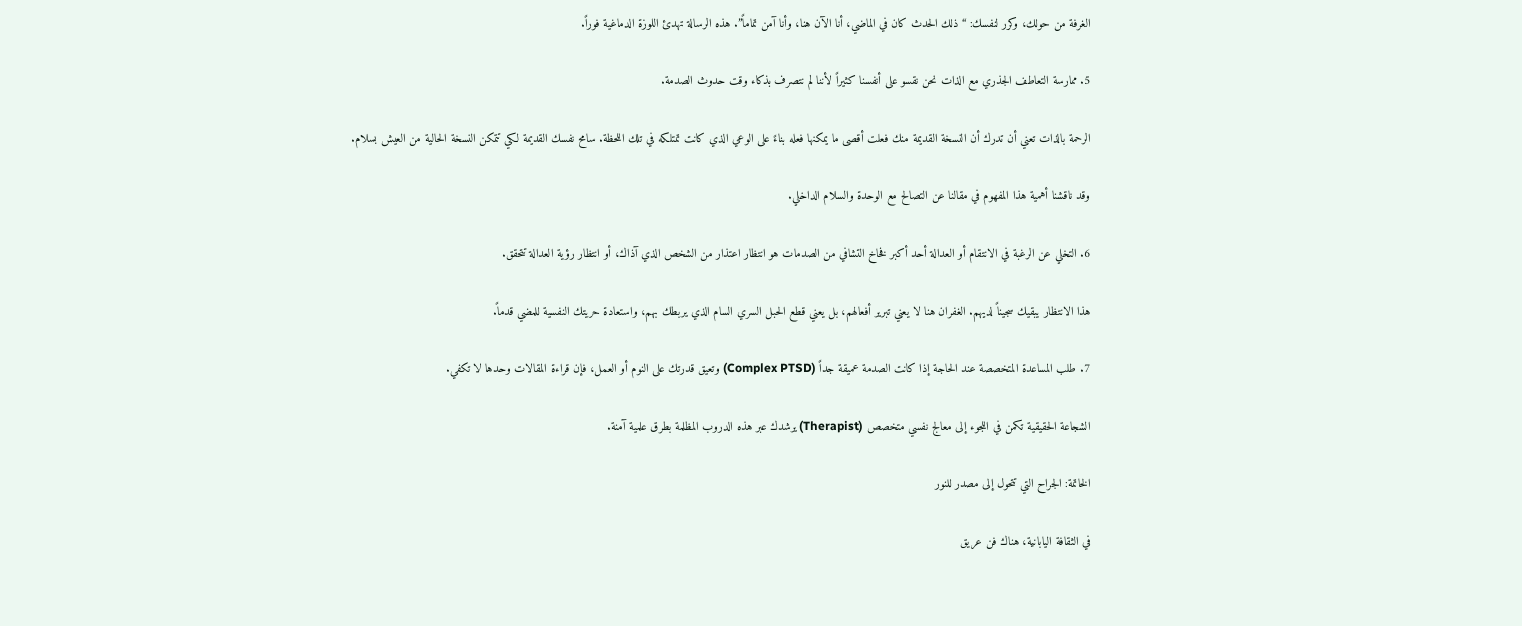الغرفة من حولك، وكرر لنفسك: “ذلك الحدث كان في الماضي، أنا الآن هنا، وأنا آمن تماماً”. هذه الرسالة تهدئ اللوزة الدماغية فوراً.

5. ممارسة التعاطف الجذري مع الذات نحن نقسو على أنفسنا كثيراً لأننا لم نتصرف بذكاء وقت حدوث الصدمة.

الرحمة بالذات تعني أن تدرك أن النسخة القديمة منك فعلت أقصى ما يمكنها فعله بناءً على الوعي الذي كانت تمتلكه في تلك اللحظة. سامح نفسك القديمة لكي تتمكن النسخة الحالية من العيش بسلام.

وقد ناقشنا أهمية هذا المفهوم في مقالنا عن التصالح مع الوحدة والسلام الداخلي.

6. التخلي عن الرغبة في الانتقام أو العدالة أحد أكبر فخاخ التشافي من الصدمات هو انتظار اعتذار من الشخص الذي آذاك، أو انتظار رؤية العدالة تتحقق.

هذا الانتظار يبقيك سجيناً لديهم. الغفران هنا لا يعني تبرير أفعالهم، بل يعني قطع الحبل السري السام الذي يربطك بهم، واستعادة حريتك النفسية للمضي قدماً.

7. طلب المساعدة المتخصصة عند الحاجة إذا كانت الصدمة عميقة جداً (Complex PTSD) وتعيق قدرتك على النوم أو العمل، فإن قراءة المقالات وحدها لا تكفي.

الشجاعة الحقيقية تكمن في اللجوء إلى معالج نفسي متخصص (Therapist) يرشدك عبر هذه الدروب المظلمة بطرق علمية آمنة.

الخاتمة: الجراح التي تتحول إلى مصدر للنور

في الثقافة اليابانية، هناك فن عريق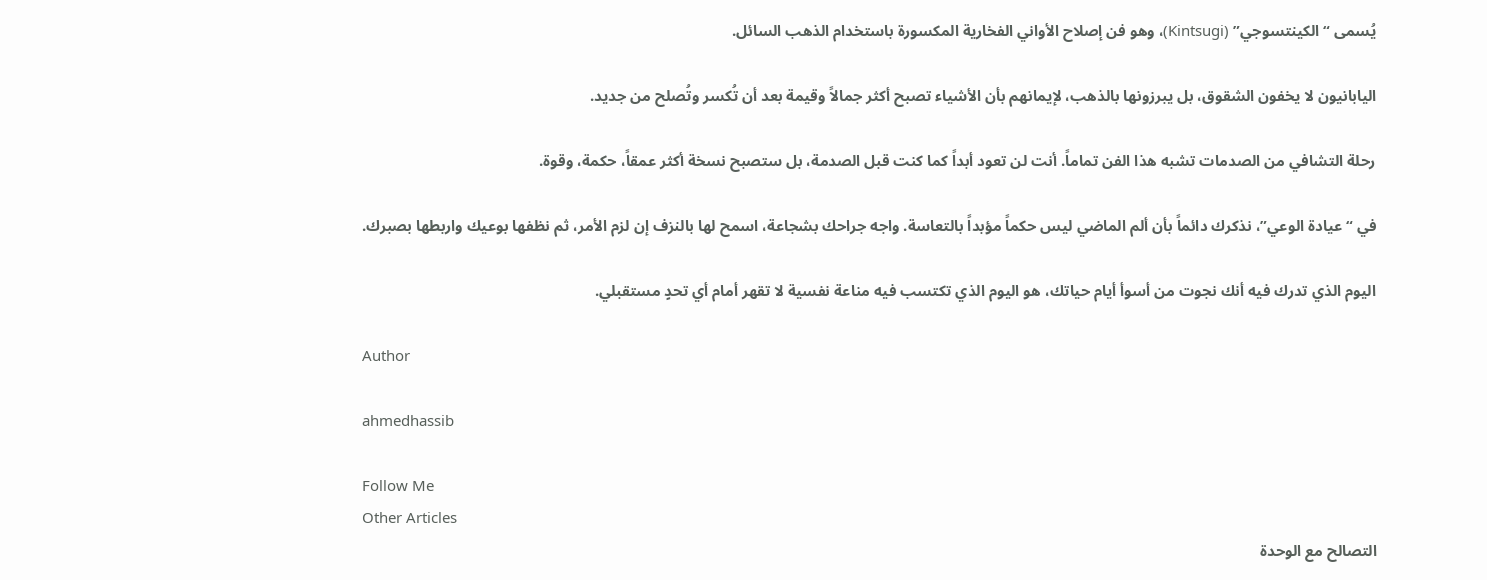يُسمى “الكينتسوجي” (Kintsugi)، وهو فن إصلاح الأواني الفخارية المكسورة باستخدام الذهب السائل.

اليابانيون لا يخفون الشقوق، بل يبرزونها بالذهب، لإيمانهم بأن الأشياء تصبح أكثر جمالاً وقيمة بعد أن تُكسر وتُصلح من جديد.

رحلة التشافي من الصدمات تشبه هذا الفن تماماً. أنت لن تعود أبداً كما كنت قبل الصدمة، بل ستصبح نسخة أكثر عمقاً، حكمة، وقوة.

في “عيادة الوعي”، نذكرك دائماً بأن ألم الماضي ليس حكماً مؤبداً بالتعاسة. واجه جراحك بشجاعة، اسمح لها بالنزف إن لزم الأمر، ثم نظفها بوعيك واربطها بصبرك.

اليوم الذي تدرك فيه أنك نجوت من أسوأ أيام حياتك، هو اليوم الذي تكتسب فيه مناعة نفسية لا تقهر أمام أي تحدٍ مستقبلي.

Author

ahmedhassib

Follow Me
Other Articles
التصالح مع الوحدة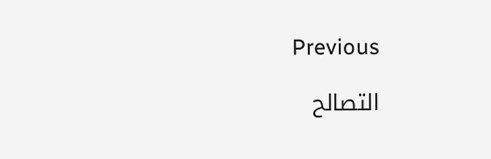Previous

التصالح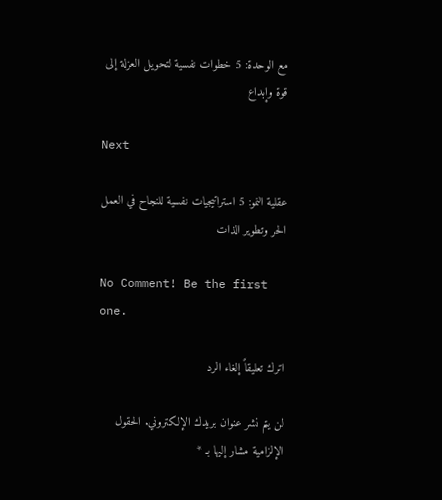مع الوحدة: 5 خطوات نفسية لتحويل العزلة إلى قوة وإبداع

Next

عقلية النمو: 5 استراتيجيات نفسية للنجاح في العمل الحر وتطوير الذات

No Comment! Be the first one.

اترك تعليقاً إلغاء الرد

لن يتم نشر عنوان بريدك الإلكتروني. الحقول الإلزامية مشار إليها بـ *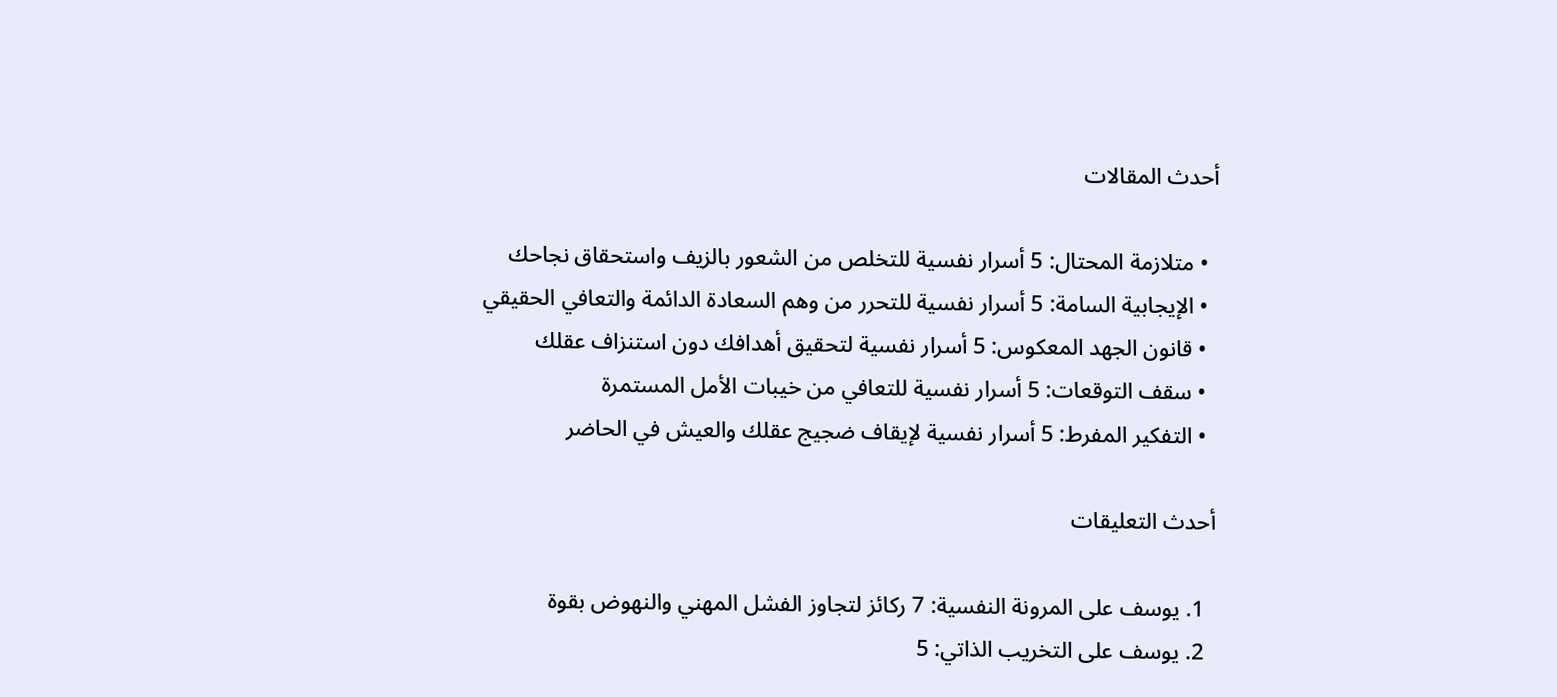أحدث المقالات

  • متلازمة المحتال: 5 أسرار نفسية للتخلص من الشعور بالزيف واستحقاق نجاحك
  • الإيجابية السامة: 5 أسرار نفسية للتحرر من وهم السعادة الدائمة والتعافي الحقيقي
  • قانون الجهد المعكوس: 5 أسرار نفسية لتحقيق أهدافك دون استنزاف عقلك
  • سقف التوقعات: 5 أسرار نفسية للتعافي من خيبات الأمل المستمرة
  • التفكير المفرط: 5 أسرار نفسية لإيقاف ضجيج عقلك والعيش في الحاضر

أحدث التعليقات

  1. يوسف على المرونة النفسية: 7 ركائز لتجاوز الفشل المهني والنهوض بقوة
  2. يوسف على التخريب الذاتي: 5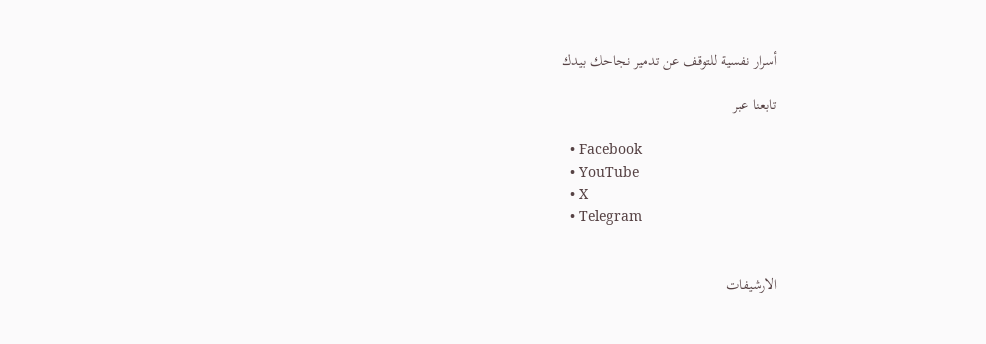أسرار نفسية للتوقف عن تدمير نجاحك بيدك

تابعنا عبر

  • Facebook
  • YouTube
  • X
  • Telegram


الارشيفات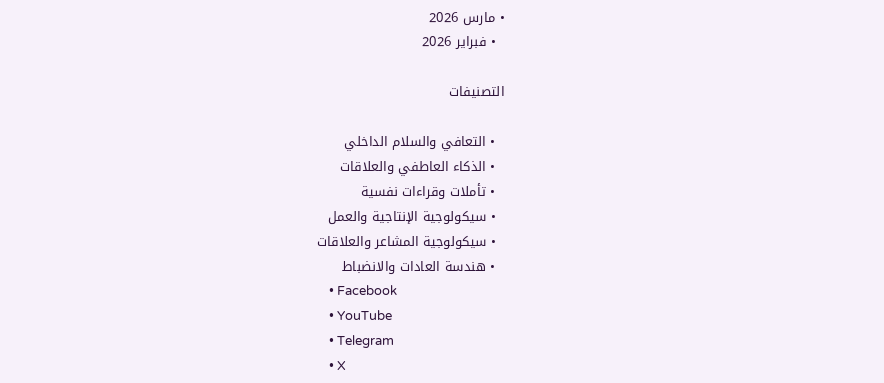• مارس 2026
  • فبراير 2026

التصنيفات

  • التعافي والسلام الداخلي
  • الذكاء العاطفي والعلاقات
  • تأملات وقراءات نفسية
  • سيكولوجية الإنتاجية والعمل
  • سيكولوجية المشاعر والعلاقات
  • هندسة العادات والانضباط
    • Facebook
    • YouTube
    • Telegram
    • X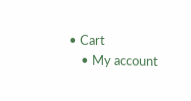• Cart
    • My account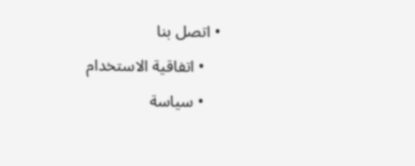• اتصل بنا
    • اتفاقية الاستخدام
    • سياسة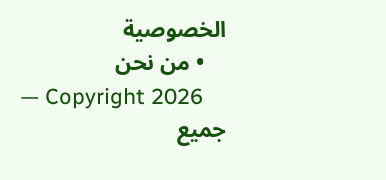الخصوصية
    • من نحن
    Copyright 2026 — جميع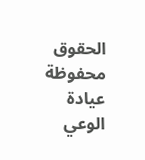الحقوق محفوظة عيادة الوعي